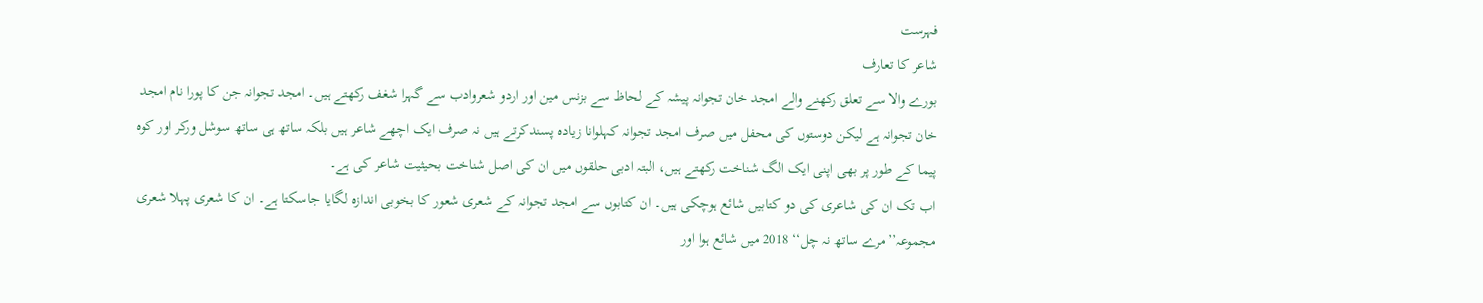فہرست
شاعر کا تعارف
بورے والا سے تعلق رکھنے والے امجد خان تجوانہ پیشہ کے لحاظ سے بزنس مین اور اردو شعروادب سے گہرا شغف رکھتے ہیں۔ امجد تجوانہ جن کا پورا نام امجد خان تجوانہ ہے لیکن دوستوں کی محفل میں صرف امجد تجوانہ کہلوانا زیادہ پسندکرتے ہیں نہ صرف ایک اچھے شاعر ہیں بلکہ ساتھ ہی ساتھ سوشل ورکر اور کوہ پیما کے طور پر بھی اپنی ایک الگ شناخت رکھتے ہیں، البتہ ادبی حلقوں میں ان کی اصل شناخت بحیثیت شاعر کی ہے۔
اب تک ان کی شاعری کی دو کتابیں شائع ہوچکی ہیں۔ ان کتابوں سے امجد تجوانہ کے شعری شعور کا بخوبی اندازہ لگایا جاسکتا ہے۔ ان کا شعری پہلا شعری مجموعہ’’مرے ساتھ نہ چل‘‘ 2018 میں شائع ہوا اور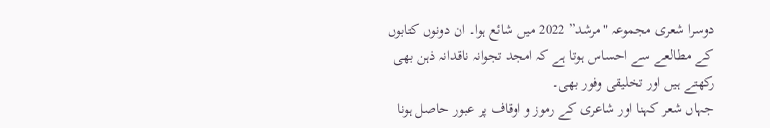دوسرا شعری مجموعہ "مرشد” 2022 میں شائع ہوا۔ ان دونوں کتابوں کے مطالعے سے احساس ہوتا ہے کہ امجد تجوانہ ناقدانہ ذہن بھی رکھتے ہیں اور تخلیقی وفور بھی۔
جہاں شعر کہنا اور شاعری کے رموز و اوقاف پر عبور حاصل ہونا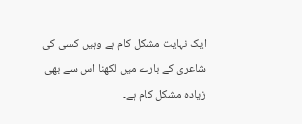ایک نہایت مشکل کام ہے وہیں کسی کی شاعری کے بارے میں لکھنا اس سے بھی زیادہ مشکل کام ہے۔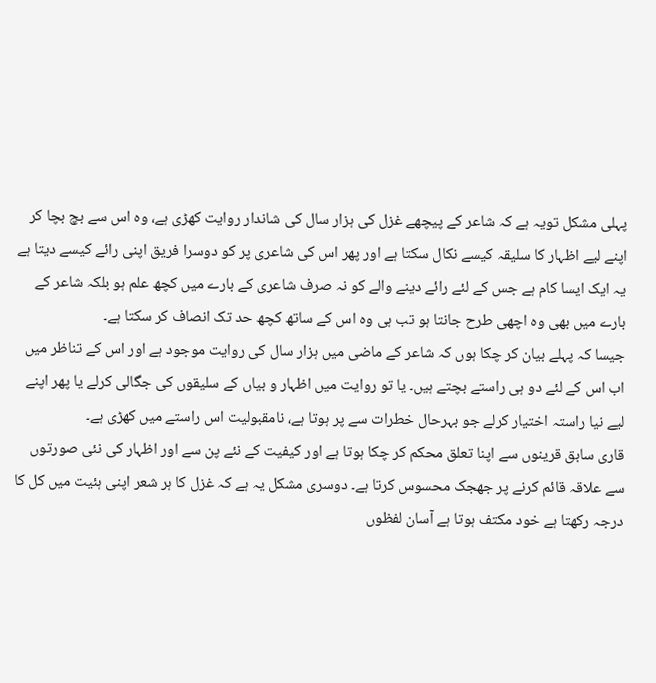پہلی مشکل تویہ ہے کہ شاعر کے پیچھے غزل کی ہزار سال کی شاندار روایت کھڑی ہے، وہ اس سے بچ بچا کر اپنے لیے اظہار کا سلیقہ کیسے نکال سکتا ہے اور پھر اس کی شاعری پر کو دوسرا فریق اپنی رائے کیسے دیتا ہے یہ ایک ایسا کام ہے جس کے لئے رائے دینے والے کو نہ صرف شاعری کے بارے میں کچھ علم ہو بلکہ شاعر کے بارے میں بھی وہ اچھی طرح جانتا ہو تب ہی وہ اس کے ساتھ کچھ حد تک انصاف کر سکتا ہے۔
جیسا کہ پہلے بیان کر چکا ہوں کہ شاعر کے ماضی میں ہزار سال کی روایت موجود ہے اور اس کے تناظر میں اب اس کے لئے دو ہی راستے بچتے ہیں۔ یا تو روایت میں اظہار و بیاں کے سلیقوں کی جگالی کرلے یا پھر اپنے لیے نیا راستہ اختیار کرلے جو بہرحال خطرات سے پر ہوتا ہے، نامقبولیت اس راستے میں کھڑی ہے۔
قاری سابق قرینوں سے اپنا تعلق محکم کر چکا ہوتا ہے اور کیفیت کے نئے پن سے اور اظہار کی نئی صورتوں سے علاقہ قائم کرنے پر جھجک محسوس کرتا ہے۔ دوسری مشکل یہ ہے کہ غزل کا ہر شعر اپنی ہئیت میں کل کا درجہ رکھتا ہے خود مکتف ہوتا ہے آسان لفظوں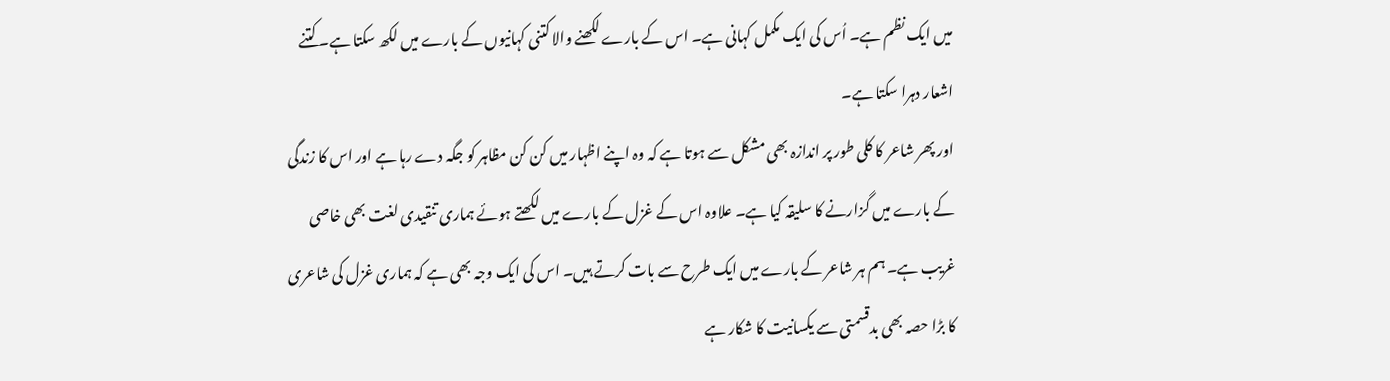میں ایک نظم ہے۔ اُس کی ایک مکمل کہانی ہے۔ اس کے بارے لکھنے والا کتنی کہانیوں کے بارے میں لکھ سکتا ہے۔ کتنے اشعار دہرا سکتا ہے۔
اور پھر شاعر کا کلی طور پر اندازہ بھی مشکل سے ہوتا ہے کہ وہ اپنے اظہار میں کن کن مظاہر کو جگہ دے رہا ہے اور اس کا زندگی کے بارے میں گزارنے کا سلیقہ کیا ہے۔ علاوہ اس کے غزل کے بارے میں لکھتے ہوئے ہماری تنقیدی لغت بھی خاصی غریب ہے۔ ہم ہر شاعر کے بارے میں ایک طرح سے بات کرتے ہیں۔ اس کی ایک وجہ بھی ہے کہ ہماری غزل کی شاعری کا بڑا حصہ بھی بدقسمتی سے یکسانیت کا شکار ہے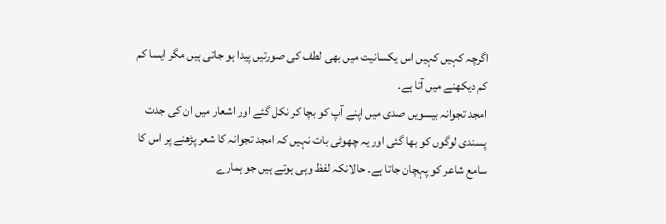اگرچہ کہیں کہیں اس یکسانیت میں بھی لطف کی صورتیں پیدا ہو جاتی ہیں مگر ایسا کم کم دیکھنے میں آتا ہے۔
امجد تجوانہ بیسویں صدی میں اپنے آپ کو بچا کر نکل گئے اور اشعار میں ان کی جدت پسندی لوگوں کو بھا گئی اور یہ چھوٹی بات نہیں کہ امجد تجوانہ کا شعر پڑھنے پر اس کا سامع شاعر کو پہچان جاتا ہے۔ حالانکہ لفظ وہی ہوتے ہیں جو ہمارے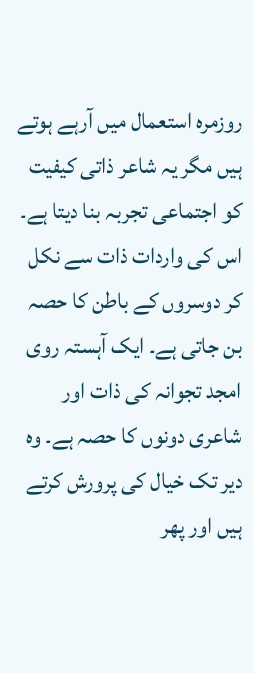روزمرہ استعمال میں آرہے ہوتے ہیں مگر یہ شاعر ذاتی کیفیت کو اجتماعی تجربہ بنا دیتا ہے۔
اس کی واردات ذات سے نکل کر دوسروں کے باطن کا حصہ بن جاتی ہے۔ ایک آہستہ روی امجد تجوانہ کی ذات اور شاعری دونوں کا حصہ ہے۔ وہ دیر تک خیال کی پرورش کرتے ہیں اور پھر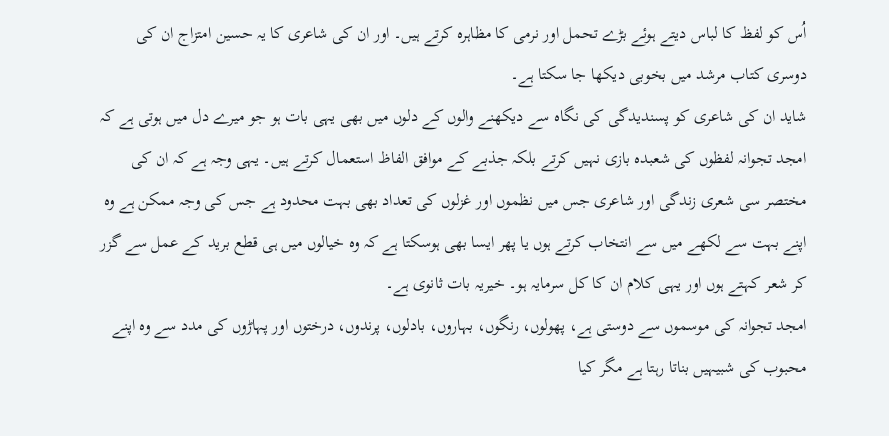اُس کو لفظ کا لباس دیتے ہوئے بڑے تحمل اور نرمی کا مظاہرہ کرتے ہیں۔ اور ان کی شاعری کا یہ حسین امتزاج ان کی دوسری کتاب مرشد میں بخوبی دیکھا جا سکتا ہے۔
شاید ان کی شاعری کو پسندیدگی کی نگاہ سے دیکھنے والوں کے دلوں میں بھی یہی بات ہو جو میرے دل میں ہوتی ہے کہ امجد تجوانہ لفظوں کی شعبدہ بازی نہیں کرتے بلکہ جذبے کے موافق الفاظ استعمال کرتے ہیں۔ یہی وجہ ہے کہ ان کی مختصر سی شعری زندگی اور شاعری جس میں نظموں اور غزلوں کی تعداد بھی بہت محدود ہے جس کی وجہ ممکن ہے وہ اپنے بہت سے لکھے میں سے انتخاب کرتے ہوں یا پھر ایسا بھی ہوسکتا ہے کہ وہ خیالوں میں ہی قطع برید کے عمل سے گزر کر شعر کہتے ہوں اور یہی کلام ان کا کل سرمایہ ہو۔ خیریہ بات ثانوی ہے۔
امجد تجوانہ کی موسموں سے دوستی ہے، پھولوں، رنگوں، بہاروں، بادلوں، پرندوں، درختوں اور پہاڑوں کی مدد سے وہ اپنے محبوب کی شبیہیں بناتا رہتا ہے مگر کیا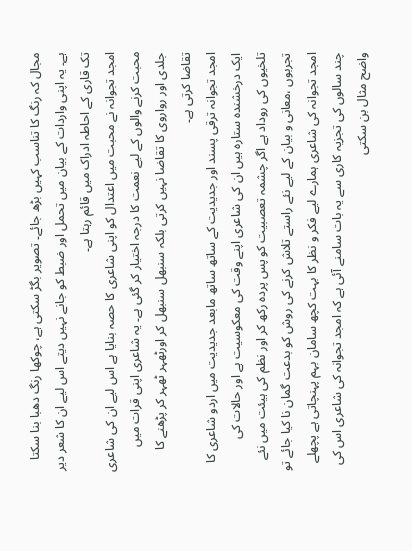مجال کہ رنگ کا تناسب کہیں بڑھ جائے۔ تصویر بگڑ سکتی ہے، چوکھا رنگ دھبا بنا سکتا ہے۔ یہ اپنی واردات کے بیان میں تحمل اور ضبط کو جانے نہیں دیتے اس لیے ان کا شعر دیر تک قاری کے احاطہ ادراک میں قائم رہتا ہے۔
امجد تجوانہ نے محبت میں اعتدال کو اپنی شاعری کا حصہ بنایا ہے اس لیے ان کی شاعری محبت کرنے والوں کے لیے نعمت کا درجہ اختیار کر گئی ہے۔ یہ شاعری اپنی قرات میں جلدی اور رواروی کا تقاضا نہیں کرتی بلکہ سنبھل سنبھل کر اورٹھہر ٹھہر کر پڑھنے کا تقاضا کرتی ہے۔
امجد تجوانہ ترقی پسند اور جدیدیت کے ساتھ ساتھ مابعد جدیدیت میں اردو شاعری کا ایک درخشندہ ستارہ ہیں ان کی شاعری اپنے وقت کی معکوسیت ہے اور حالات کی تلخیوں کی روداد ہے اگر چشمہ تعصبیت کو پس پردہ رکھ کر اور نظم کی ہیئت میں نئے تجربوں ،معانی و بیان کے لیے نئے راستے تلاش کرنے کی روش کو بدعت گمان نا کیا جائے تو امجد تجوانہ کی شاعری ہمارے لیے فکر و نظر کا بہت کچھ سامان بہم پہنچاتی ہے پچھلے چند سالوں کی تجزیہ کاری سے یہ بات سامنے آئی ہے کہ امجد تجوانہ کی شاعری اس کی واضح مثال بن سکتی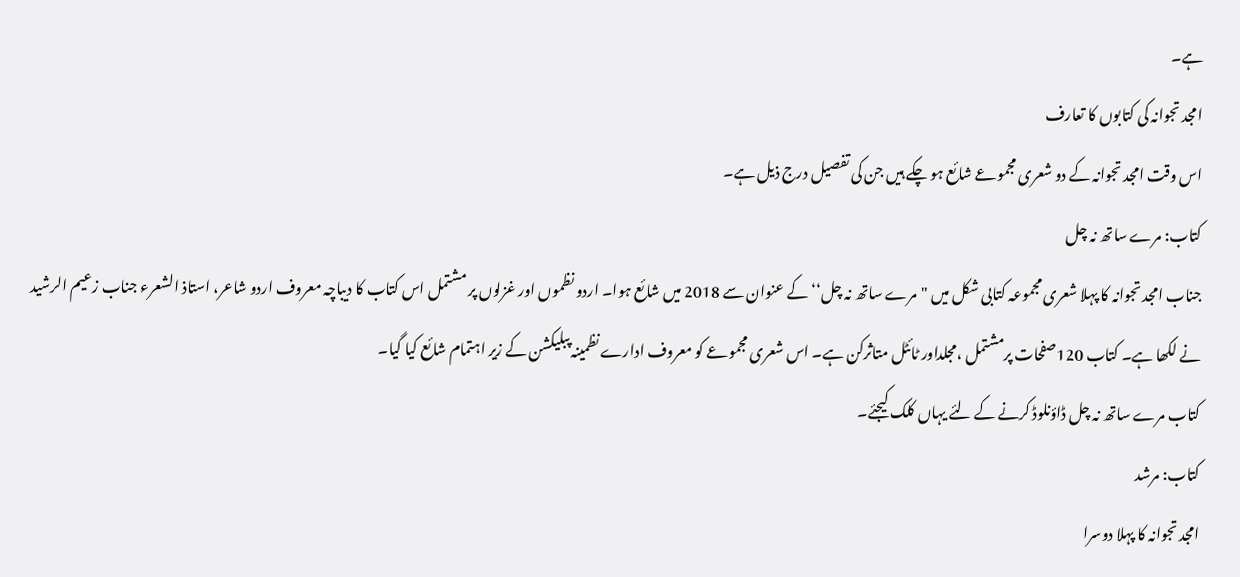ہے۔
امجد تجوانہ کی کتابوں کا تعارف
اس وقت امجد تجوانہ کے دو شعری مجموعے شائع ہو چکے ہیں جن کی تفصیل درج ذیل ہے۔
کتاب: مرے ساتھ نہ چل
جناب امجد تجوانہ کا پہلا شعری مجموعہ کتابی شکل میں "مرے ساتھ نہ چل‘‘ کے عنوان سے 2018 میں شائع ہوا۔ اردو نظموں اور غزلوں پر مشتمل اس کتاب کا دیباچہ معروف اردو شاعر، استاذ الشعرء جناب زعیم الرشید نے لکھا ہے۔ کتاب 120صفحات پرمشتمل ،مجلداور ٹائٹل متاثرکن ہے۔ اس شعری مجموعے کو معروف ادارے نظمینہ پبلیکشن کے زیر اہتمام شائع کیا گیا۔
کتاب مرے ساتھ نہ چل ڈاؤنلوڈ کرنے کے لئے یہاں کلک کیجئے۔
کتاب: مرشد
امجد تجوانہ کا پہلا دوسرا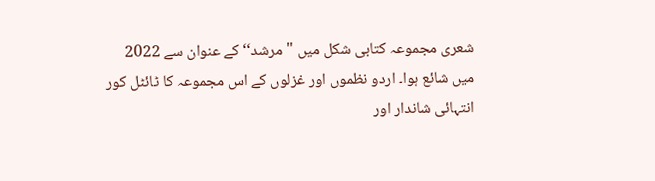شعری مجموعہ کتابی شکل میں "مرشد‘‘ کے عنوان سے 2022 میں شائع ہوا۔ اردو نظموں اور غزلوں کے اس مجموعہ کا ٹائٹل کور انتہائی شاندار اور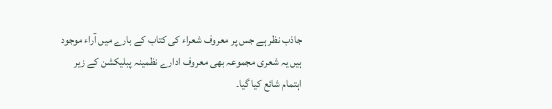جاذب نظر ہے جس پر معروف شعراء کی کتاب کے بارے میں آراء موجود ہیں یہ شعری مجموعہ بھی معروف ادارے نظمینہ پبلیکشن کے زیر اہتمام شائع کیا گیا۔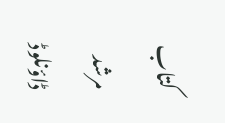کتاب مرشد ڈاؤنلوڈ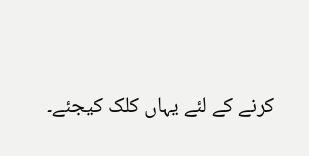کرنے کے لئے یہاں کلک کیجئے۔